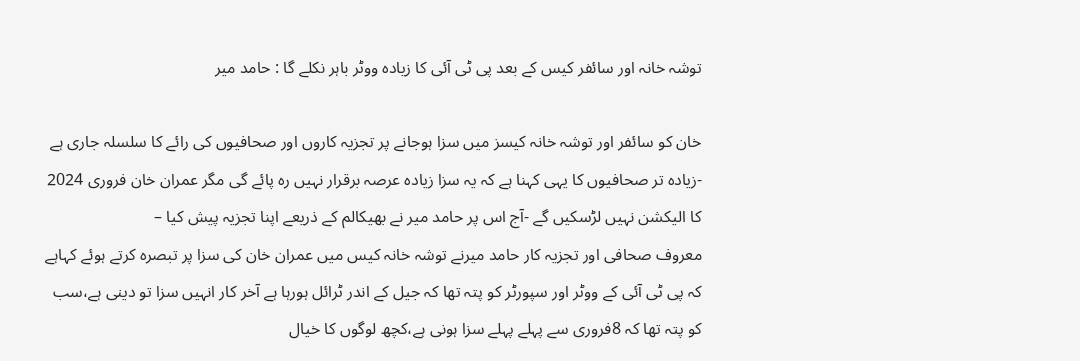توشہ خانہ اور سائفر کیس کے بعد پی ٹی آئی کا زیادہ ووٹر باہر نکلے گا : حامد میر

خان کو سائفر اور توشہ خانہ کیسز میں سزا ہوجانے پر تجزیہ کاروں اور صحافیوں کی رائے کا سلسلہ جاری ہے -زیادہ تر صحافیوں کا یہی کہنا ہے کہ یہ سزا زیادہ عرصہ برقرار نہیں رہ پائے گی مگر عمران خان فروری 2024 کا الیکشن نہیں لڑسکیں گے -آج اس پر حامد میر نے بھیکالم کے ذریعے اپنا تجزیہ پیش کیا –
معروف صحافی اور تجزیہ کار حامد میرنے توشہ خانہ کیس میں عمران خان کی سزا پر تبصرہ کرتے ہوئے کہاہے کہ پی ٹی آئی کے ووٹر اور سپورٹر کو پتہ تھا کہ جیل کے اندر ٹرائل ہورہا ہے آخر کار انہیں سزا تو دینی ہے،سب کو پتہ تھا کہ 8فروری سے پہلے پہلے سزا ہونی ہے،کچھ لوگوں کا خیال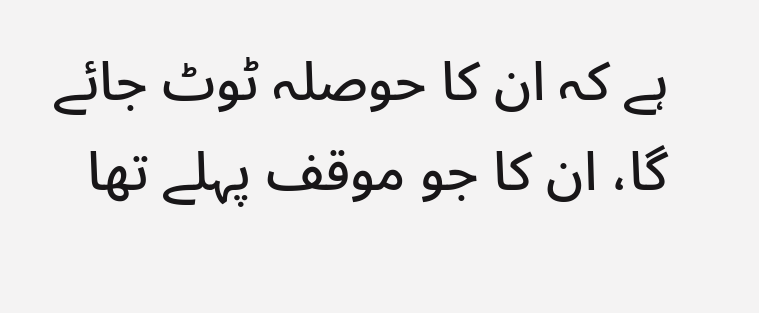ہے کہ ان کا حوصلہ ٹوٹ جائے گا، ان کا جو موقف پہلے تھا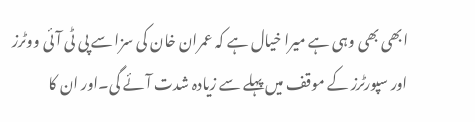ابھی بھی وہی ہے میرا خیال ہے کہ عمران خان کی سزا سے پی ٹی آئی ووٹرز اور سپورٹرز کے موقف میں پہلے سے زیادہ شدت آئے گی۔اور ان کا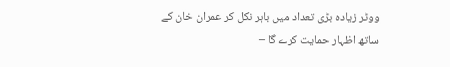ووٹر زیادہ بڑی تعداد میں باہر نکل کر عمران خان کے ساتھ اظہار حمایت کرے گا –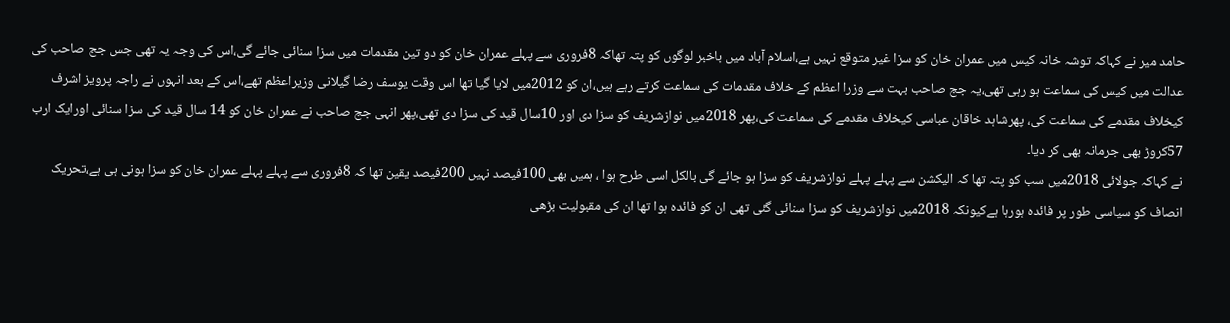حامد میر نے کہاکہ توشہ خانہ کیس میں عمران خان کو سزا غیر متوقع نہیں ہے،اسلام آباد میں باخبر لوگوں کو پتہ تھاکہ 8فروری سے پہلے عمران خان کو دو تین مقدمات میں سزا سنائی جائے گی،اس کی وجہ یہ تھی جس جج صاحب کی عدالت میں کیس کی سماعت ہو رہی تھی،یہ جج صاحب بہت سے وزرا اعظم کے خلاف مقدمات کی سماعت کرتے رہے ہیں،ان کو 2012میں لایا گیا تھا اس وقت یوسف رضا گیلانی وزیراعظم تھے،اس کے بعد انہوں نے راجہ پرویز اشرف کیخلاف مقدمے کی سماعت کی، پھرشاہد خاقان عباسی کیخلاف مقدمے کی سماعت کی،پھر 2018میں نوازشریف کو سزا دی اور 10سال قید کی سزا دی تھی،پھر انہی جج صاحب نے عمران خان کو 14 سال قید کی سزا سنائی اورایک ارب 57کروڑ بھی جرمانہ بھی کر دیا۔
نے کہاکہ جولائی 2018میں سب کو پتہ تھا کہ الیکشن سے پہلے پہلے نوازشریف کو سزا ہو جائے گی بالکل اسی طرح ہوا ، ہمیں بھی 100فیصد نہیں 200فیصد یقین تھا کہ 8فروری سے پہلے پہلے عمران خان کو سزا ہونی ہی ہے،تحریک انصاف کو سیاسی طور پر فائدہ ہورہا ہےکیونکہ 2018میں نوازشریف کو سزا سنائی گئی تھی ان کو فائدہ ہوا تھا ان کی مقبولیت بڑھی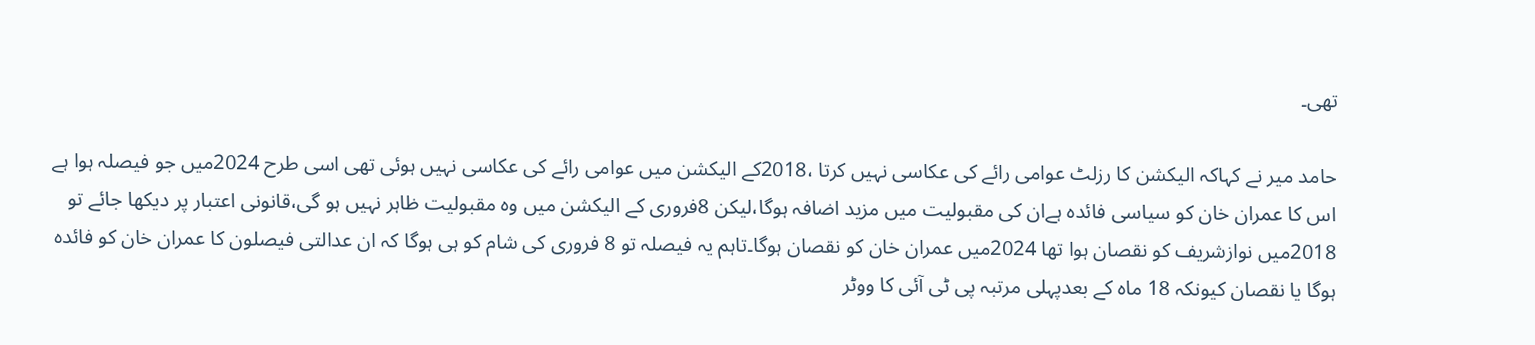تھی۔

حامد میر نے کہاکہ الیکشن کا رزلٹ عوامی رائے کی عکاسی نہیں کرتا ،2018کے الیکشن میں عوامی رائے کی عکاسی نہیں ہوئی تھی اسی طرح 2024میں جو فیصلہ ہوا ہے اس کا عمران خان کو سیاسی فائدہ ہےان کی مقبولیت میں مزید اضافہ ہوگا،لیکن 8فروری کے الیکشن میں وہ مقبولیت ظاہر نہیں ہو گی،قانونی اعتبار پر دیکھا جائے تو 2018میں نوازشریف کو نقصان ہوا تھا 2024میں عمران خان کو نقصان ہوگا۔تاہم یہ فیصلہ تو 8 فروری کی شام کو ہی ہوگا کہ ان عدالتی فیصلون کا عمران خان کو فائدہ ہوگا یا نقصان کیونکہ 18 ماہ کے بعدپہلی مرتبہ پی ٹی آئی کا ووٹر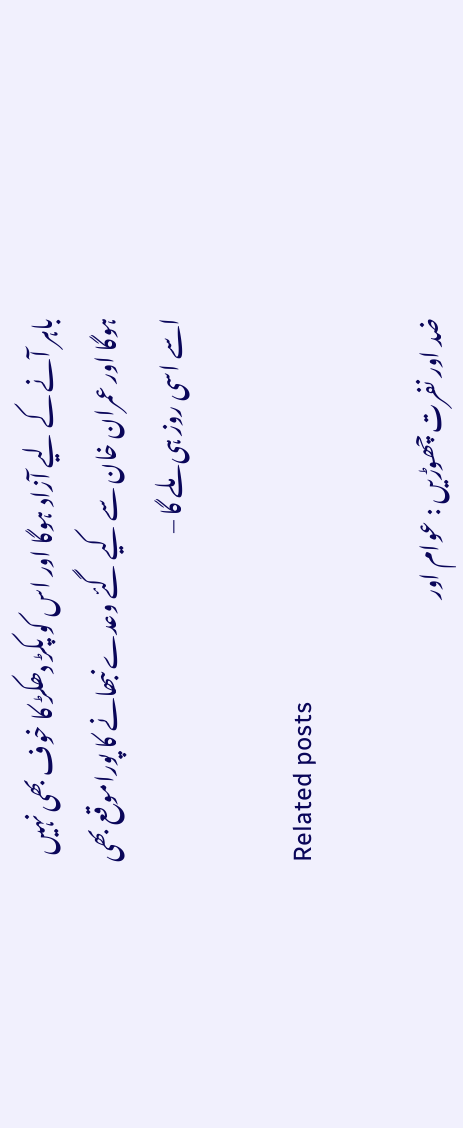باہر آنے کے لیے آزاد ہوگا اور اس کو پکڑ دھکڑ کا خوف بھی نہیں ہوگا اور عمران خان سے کیے گئے وعدے نبھانے کا پوراموقع بھی اسے اسی روز ہی ملے گا –

Related posts

ضد اور نفرت چھوڑیں : عوام اور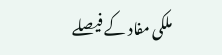ملکی مفاد کے فیصلے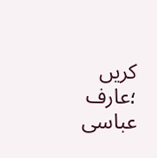کریں ؛عارف عباسی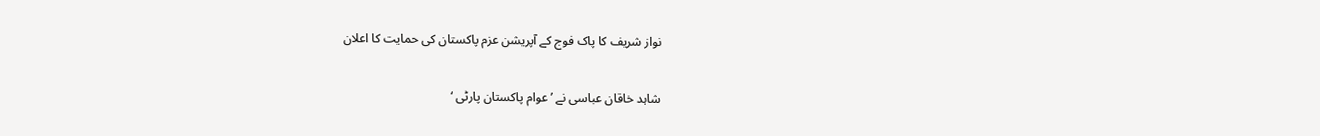نواز شریف کا پاک فوج کے آپریشن عزم پاکستان کی حمایت کا اعلان

شاہد خاقان عباسی نے ’ عوام پاکستان پارٹی ‘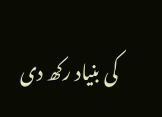کی بنیاد رکھ دی